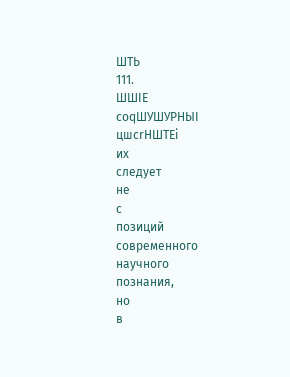ШТЬ
111.
ШШIЕ
соqШУШУРНЫI
цшсrНШТЕi
их
следует
не
с
позиций
современного
научного
познания,
но
в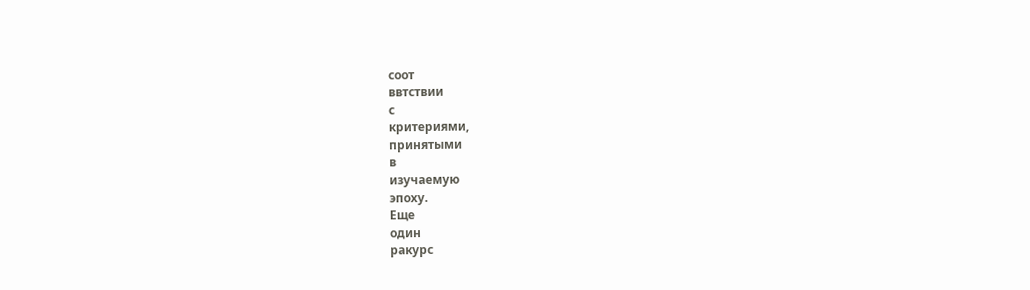соот
ввтствии
с
критериями,
принятыми
в
изучаемую
эпоху.
Еще
один
ракурс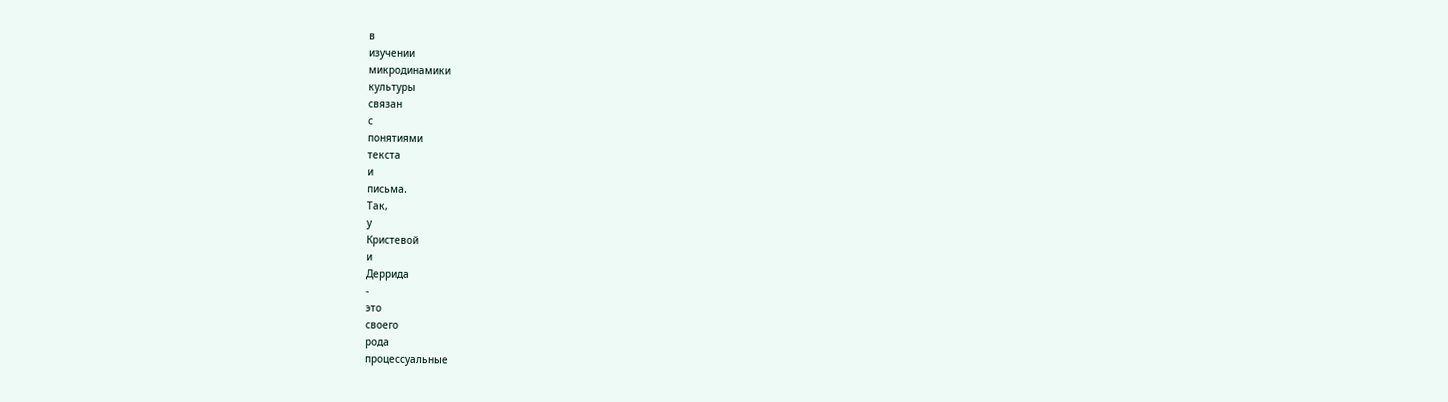в
изучении
микродинамики
культуры
связан
с
понятиями
текста
и
письма.
Так,
у
Кристевой
и
Деррида
-
это
своего
рода
процессуальные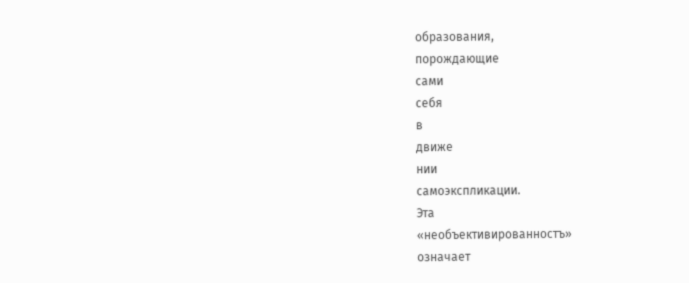образования,
порождающие
сами
себя
в
движе
нии
самоэкспликации.
Эта
«необъективированностъ»
означает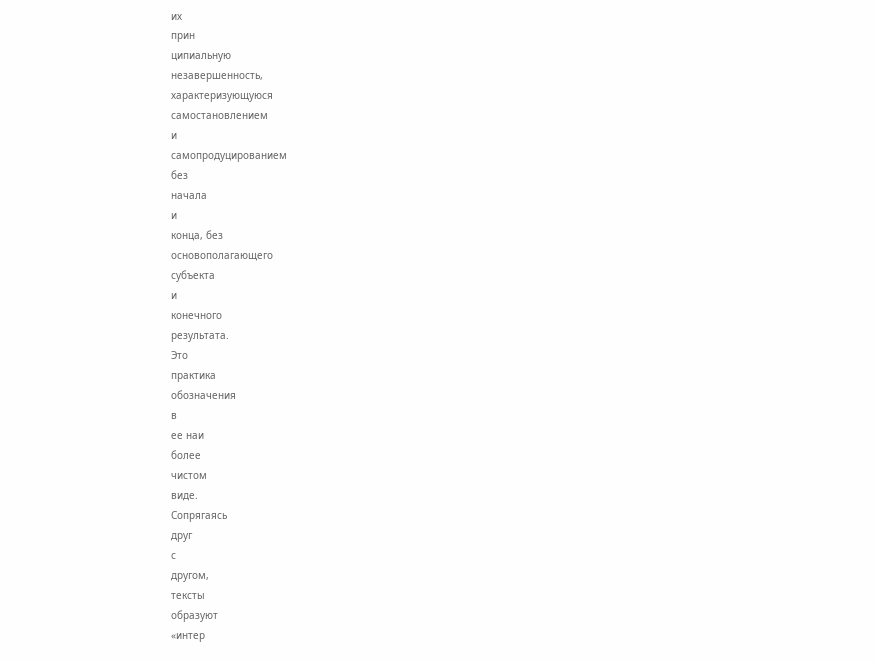их
прин
ципиальную
незавершенность,
характеризующуюся
самостановлением
и
самопродуцированием
без
начала
и
конца, без
основополагающего
субъекта
и
конечного
результата.
Это
практика
обозначения
в
ее наи
более
чистом
виде.
Сопрягаясь
друг
с
другом,
тексты
образуют
«интер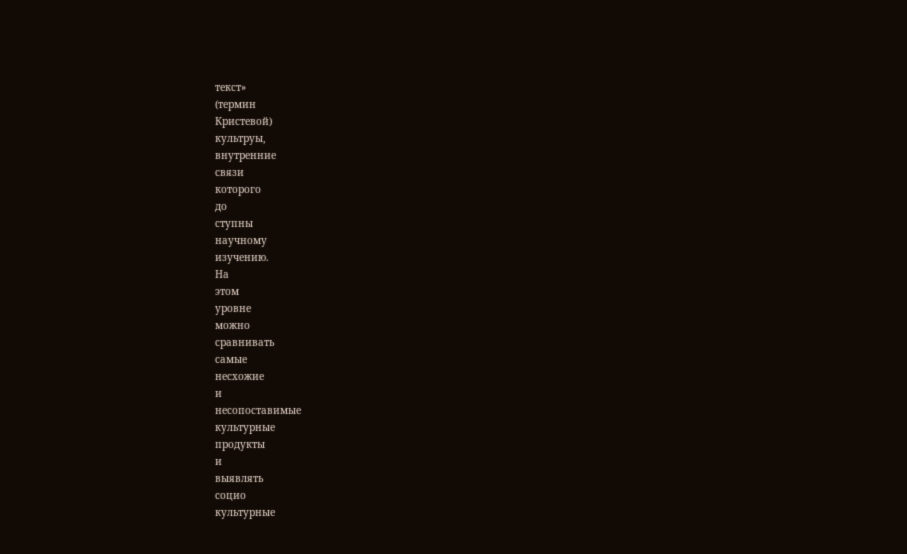текст»
(термин
Кристевой)
культруы,
внутренние
связи
которого
до
ступны
научному
изучению.
На
этом
уровне
можно
сравнивать
самые
несхожие
и
несопоставимые
культурные
продукты
и
выявлять
социо
культурные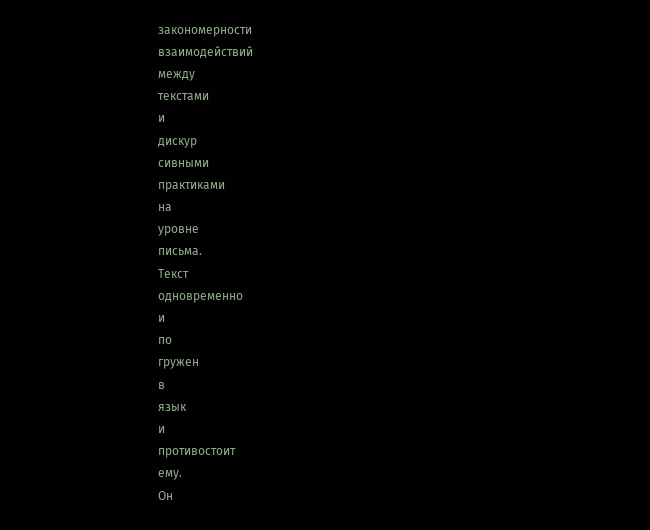закономерности
взаимодействий
между
текстами
и
дискур
сивными
практиками
на
уровне
письма.
Текст
одновременно
и
по
гружен
в
язык
и
противостоит
ему.
Он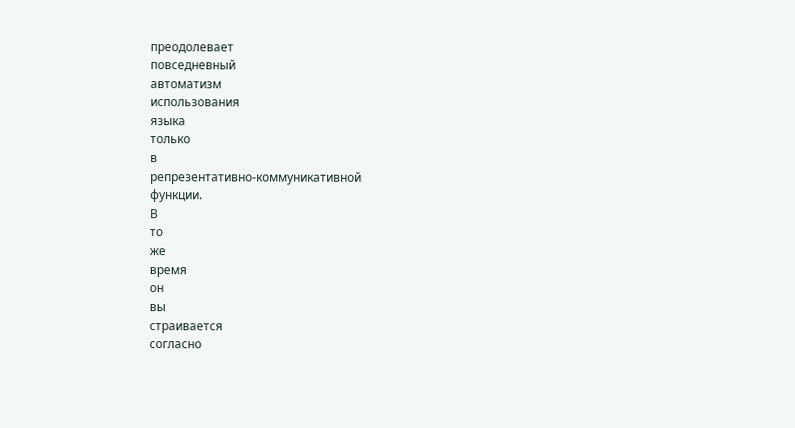преодолевает
повседневный
автоматизм
использования
языка
только
в
репрезентативно-коммуникативной
функции.
В
то
же
время
он
вы
страивается
согласно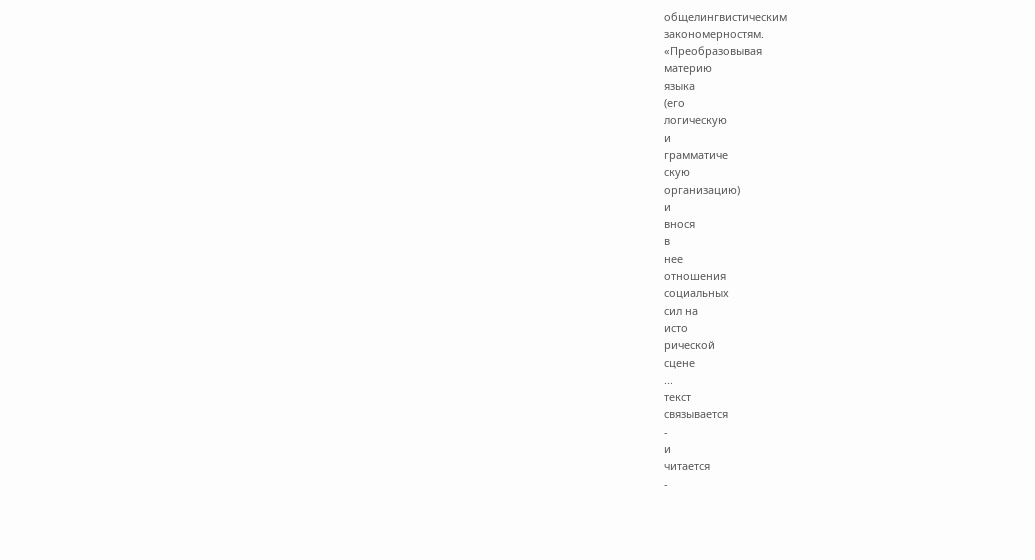общелингвистическим
закономерностям.
«Преобразовывая
материю
языка
(его
логическую
и
грамматиче
скую
организацию)
и
внося
в
нее
отношения
социальных
сил на
исто
рической
сцене
...
текст
связывается
-
и
читается
-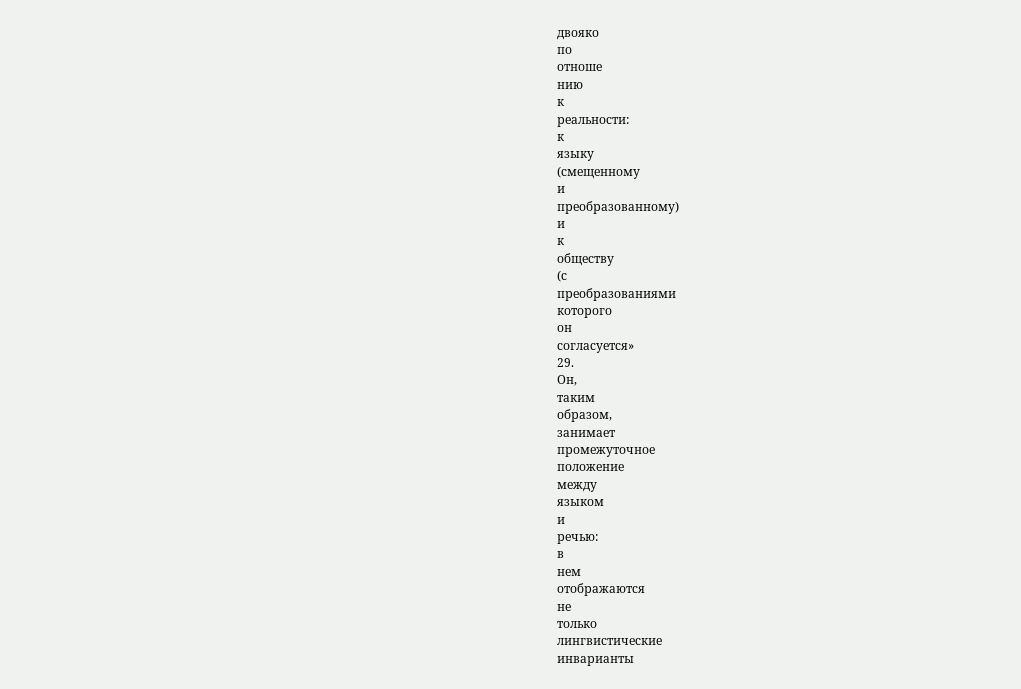двояко
по
отноше
нию
к
реальности:
к
языку
(смещенному
и
преобразованному)
и
к
обществу
(с
преобразованиями
которого
он
согласуется»
29.
Он,
таким
образом,
занимает
промежуточное
положение
между
языком
и
речью:
в
нем
отображаются
не
только
лингвистические
инварианты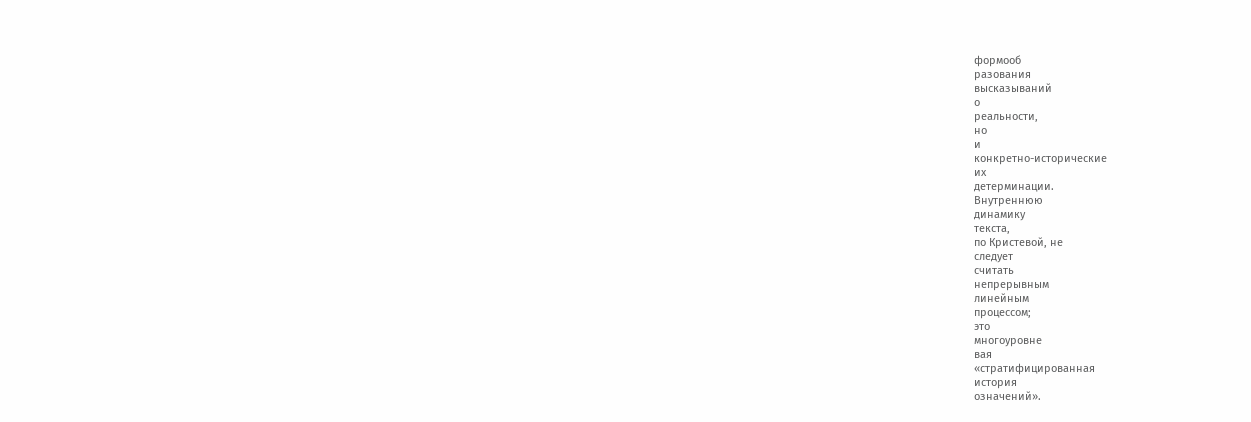формооб
разования
высказываний
о
реальности,
но
и
конкретно-исторические
их
детерминации.
Внутреннюю
динамику
текста,
по Кристевой, не
следует
считать
непрерывным
линейным
процессом;
это
многоуровне
вая
«стратифицированная
история
означений».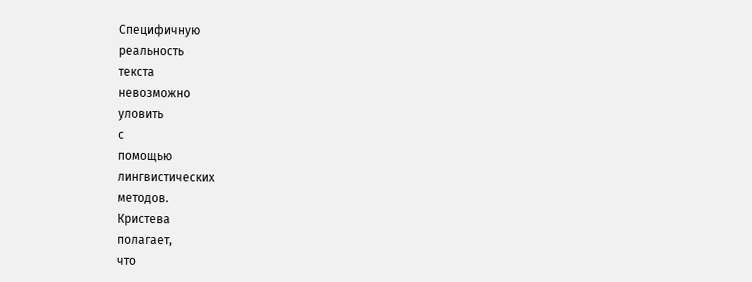Специфичную
реальность
текста
невозможно
уловить
с
помощью
лингвистических
методов.
Кристева
полагает,
что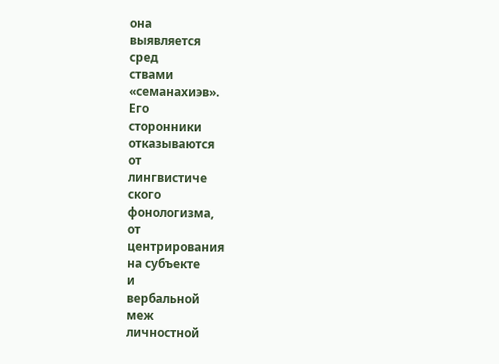она
выявляется
сред
ствами
«семанахиэв».
Его
сторонники
отказываются
от
лингвистиче
ского
фонологизма,
от
центрирования
на субъекте
и
вербальной
меж
личностной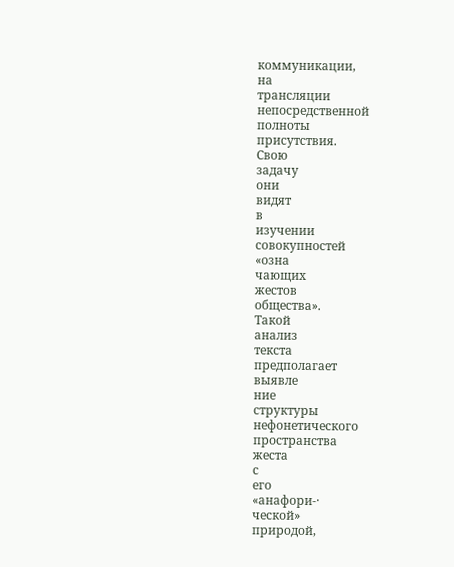коммуникации,
на
трансляции
непосредственной
полноты
присутствия.
Свою
задачу
они
видят
в
изучении
совокупностей
«озна
чающих
жестов
общества».
Такой
анализ
текста
предполагает
выявле
ние
структуры
нефонетического
пространства
жеста
с
его
«анафори-·
ческой»
природой,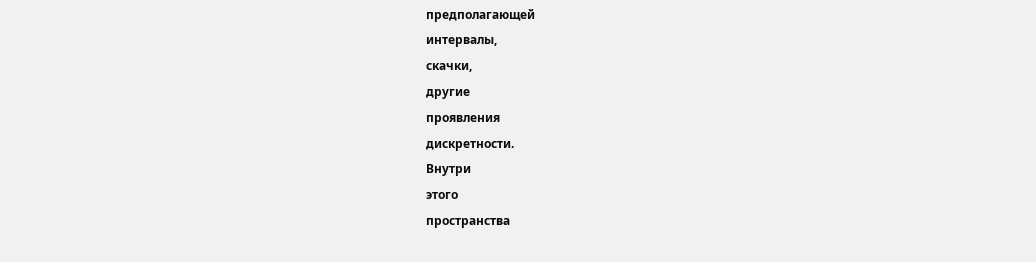предполагающей
интервалы,
скачки,
другие
проявления
дискретности.
Внутри
этого
пространства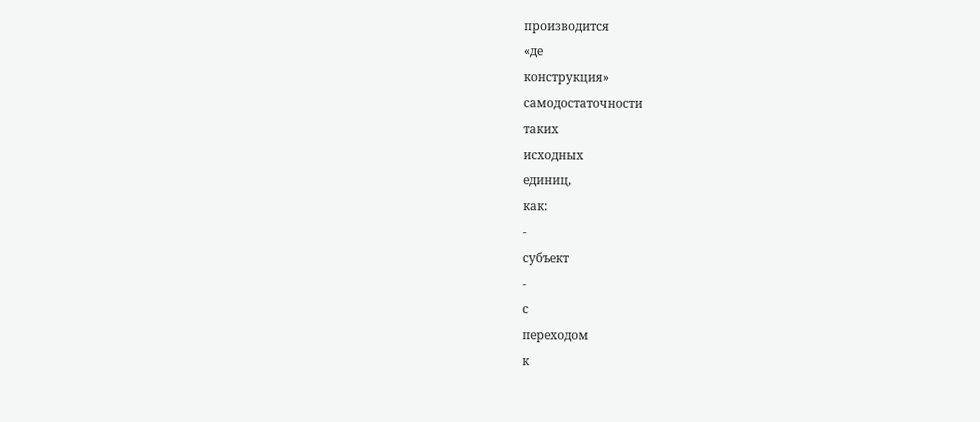производится
«де
конструкция»
самодостаточности
таких
исходных
единиц,
как:
-
субъект
-
с
переходом
к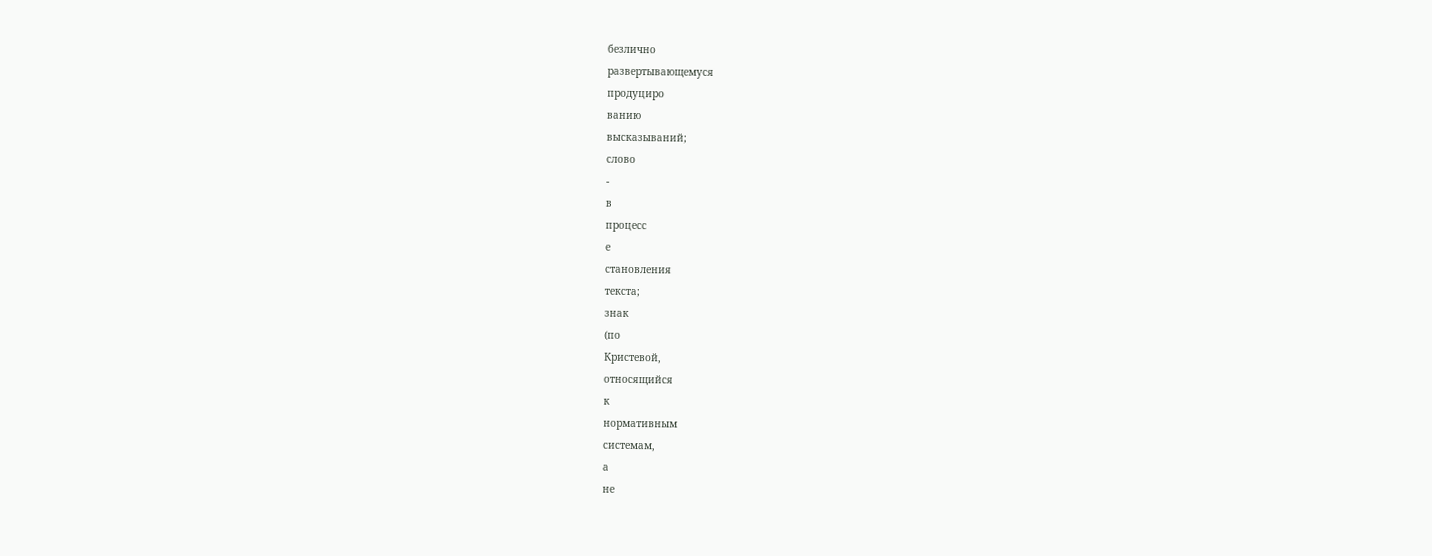безлично
развертывающемуся
продуциро
ванию
высказываний;
слово
-
в
процесс
е
становления
текста;
знак
(по
Кристевой,
относящийся
к
нормативным
системам,
а
не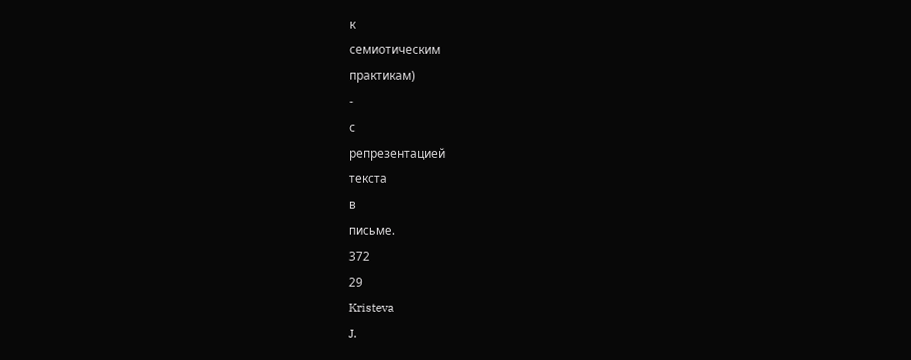к
семиотическим
практикам)
-
с
репрезентацией
текста
в
письме.
372
29
Kristeva
J.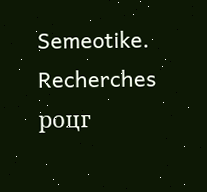Semeotike.
Recherches
роцг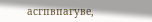асгпвпагуве,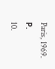Paris, 1969.
Р.
10.